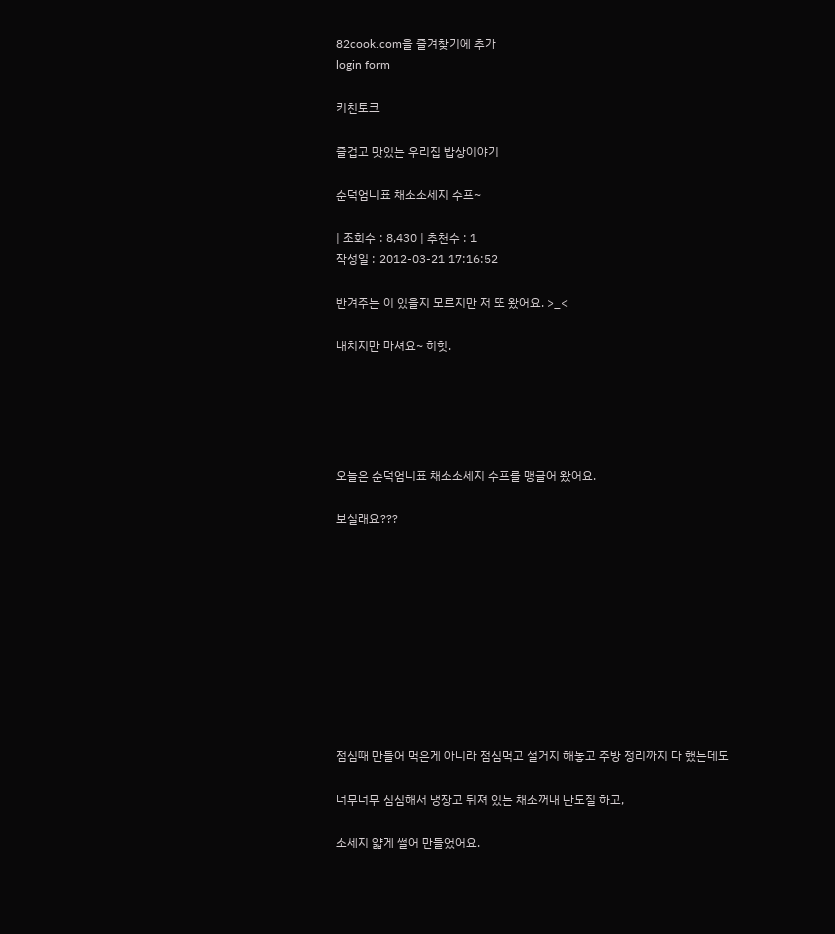82cook.com을 즐겨찾기에 추가
login form

키친토크

즐겁고 맛있는 우리집 밥상이야기

순덕엄니표 채소소세지 수프~

| 조회수 : 8,430 | 추천수 : 1
작성일 : 2012-03-21 17:16:52

반겨주는 이 있을지 모르지만 저 또 왔어요. >_<

내치지만 마셔요~ 히힛.





오늘은 순덕엄니표 채소소세지 수프를 맹글어 왔어요.

보실래요???










점심때 만들어 먹은게 아니라 점심먹고 설거지 해놓고 주방 정리까지 다 했는데도

너무너무 심심해서 냉장고 뒤져 있는 채소꺼내 난도질 하고,

소세지 얇게 썰어 만들었어요.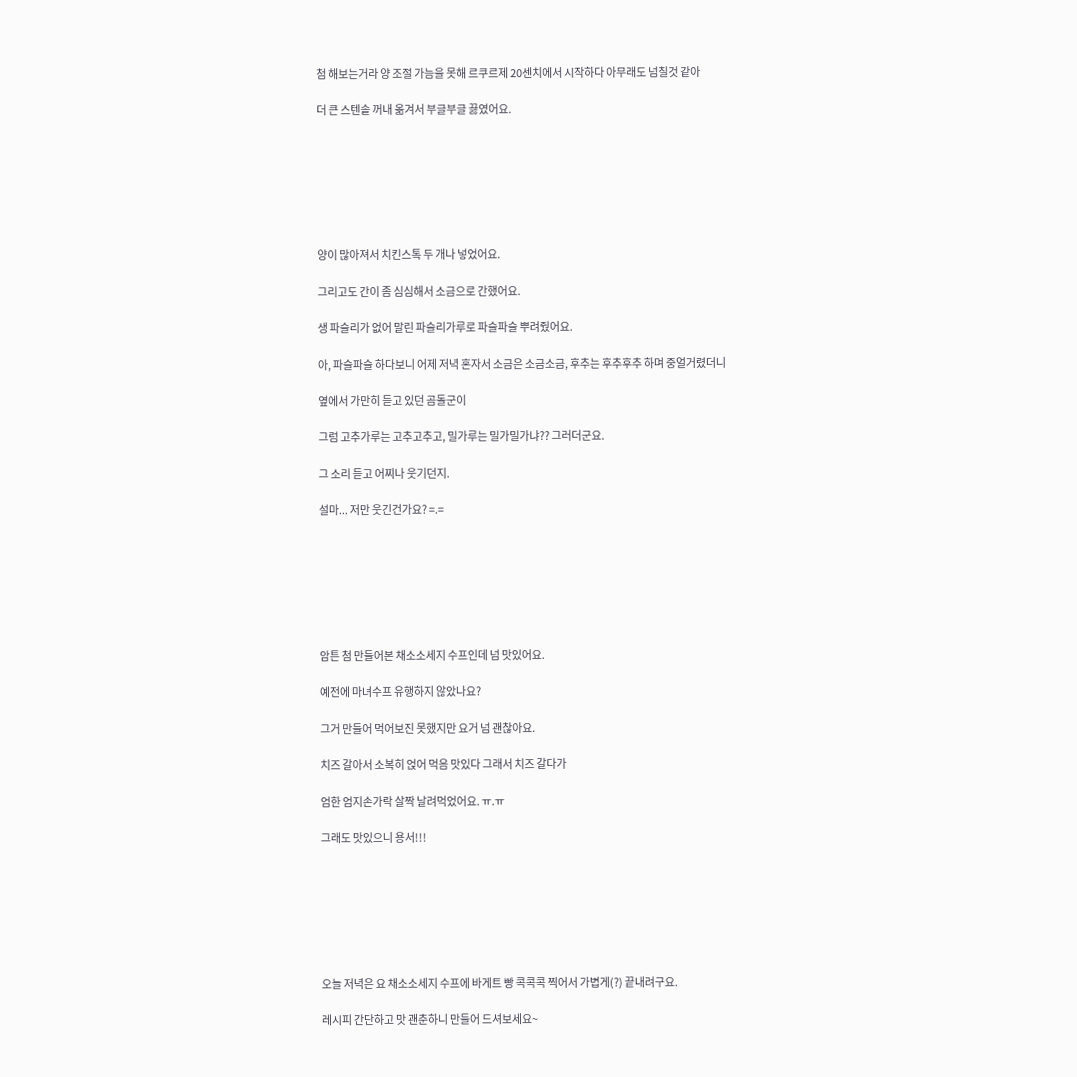첨 해보는거라 양 조절 가늠을 못해 르쿠르제 20센치에서 시작하다 아무래도 넘칠것 같아

더 큰 스텐솥 꺼내 옮겨서 부글부글 끓였어요.







양이 많아져서 치킨스톡 두 개나 넣었어요.

그리고도 간이 좀 심심해서 소금으로 간했어요.

생 파슬리가 없어 말린 파슬리가루로 파슬파슬 뿌려줬어요.

아, 파슬파슬 하다보니 어제 저녁 혼자서 소금은 소금소금, 후추는 후추후추 하며 중얼거렸더니

옆에서 가만히 듣고 있던 곰돌군이

그럼 고추가루는 고추고추고, 밀가루는 밀가밀가냐?? 그러더군요.

그 소리 듣고 어찌나 웃기던지.

설마... 저만 웃긴건가요? =.=







암튼 첨 만들어본 채소소세지 수프인데 넘 맛있어요.

예전에 마녀수프 유행하지 않았나요?

그거 만들어 먹어보진 못했지만 요거 넘 괜찮아요.

치즈 갈아서 소복히 얹어 먹음 맛있다 그래서 치즈 갈다가

엄한 엄지손가락 살짝 날려먹었어요. ㅠ.ㅠ

그래도 맛있으니 용서!!!







오늘 저녁은 요 채소소세지 수프에 바게트 빵 콕콕콕 찍어서 가볍게(?) 끝내려구요.

레시피 간단하고 맛 괜춘하니 만들어 드셔보세요~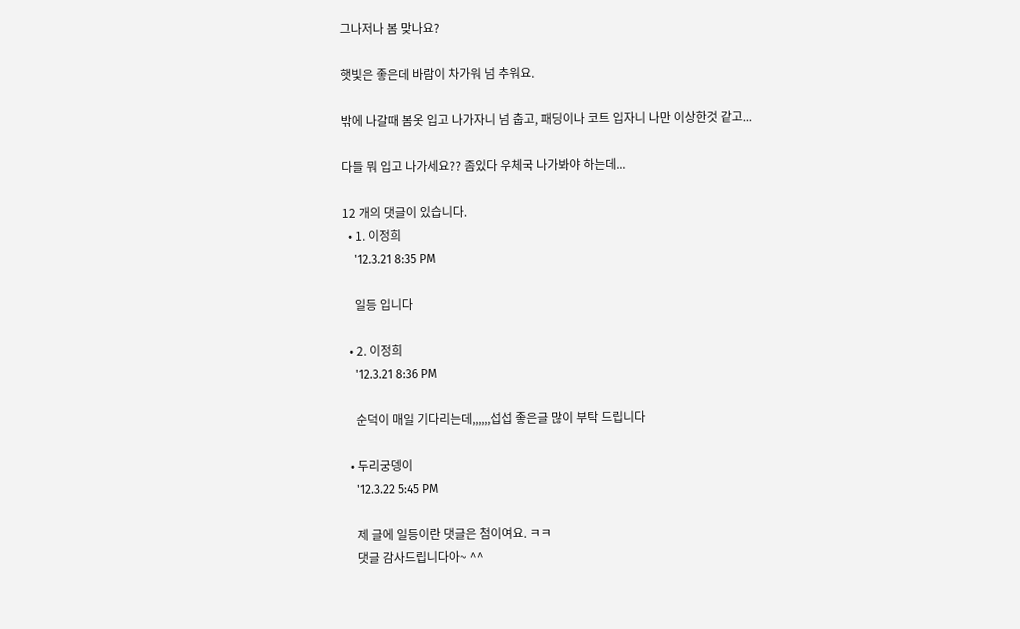그나저나 봄 맞나요?

햇빛은 좋은데 바람이 차가워 넘 추워요.

밖에 나갈때 봄옷 입고 나가자니 넘 춥고, 패딩이나 코트 입자니 나만 이상한것 같고...

다들 뭐 입고 나가세요?? 좀있다 우체국 나가봐야 하는데...

12 개의 댓글이 있습니다.
  • 1. 이정희
    '12.3.21 8:35 PM

    일등 입니다

  • 2. 이정희
    '12.3.21 8:36 PM

    순덕이 매일 기다리는데,,,,,,섭섭 좋은글 많이 부탁 드립니다

  • 두리궁뎅이
    '12.3.22 5:45 PM

    제 글에 일등이란 댓글은 첨이여요. ㅋㅋ
    댓글 감사드립니다아~ ^^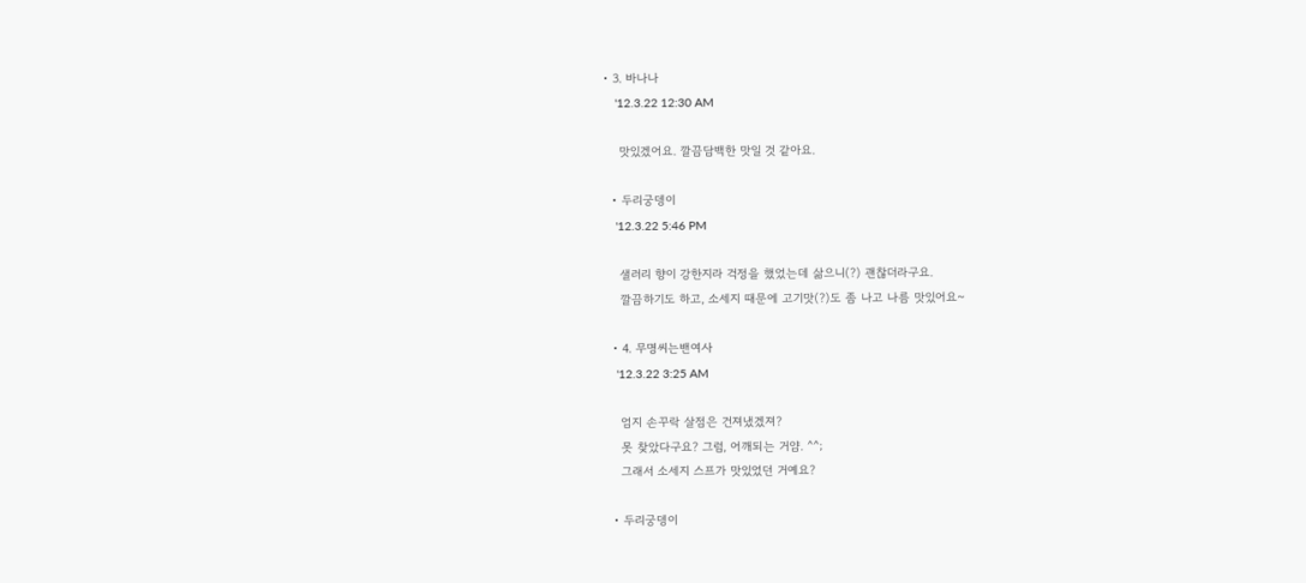• 3. 바나나
    '12.3.22 12:30 AM

    맛있겠어요. 깔끔담백한 맛일 것 같아요.

  • 두리궁뎅이
    '12.3.22 5:46 PM

    샐러리 향이 강한지라 걱정을 했었는데 삶으니(?) 괜찮더라구요.
    깔끔하기도 하고, 소세지 때문에 고기맛(?)도 좀 나고 나름 맛있어요~

  • 4. 무명씨는밴여사
    '12.3.22 3:25 AM

    엄지 손꾸락 살점은 건져냈겠져?
    못 찾았다구요? 그럼, 어깨되는 거얌. ^^;
    그래서 소세지 스프가 맛있었던 거예요?

  • 두리궁뎅이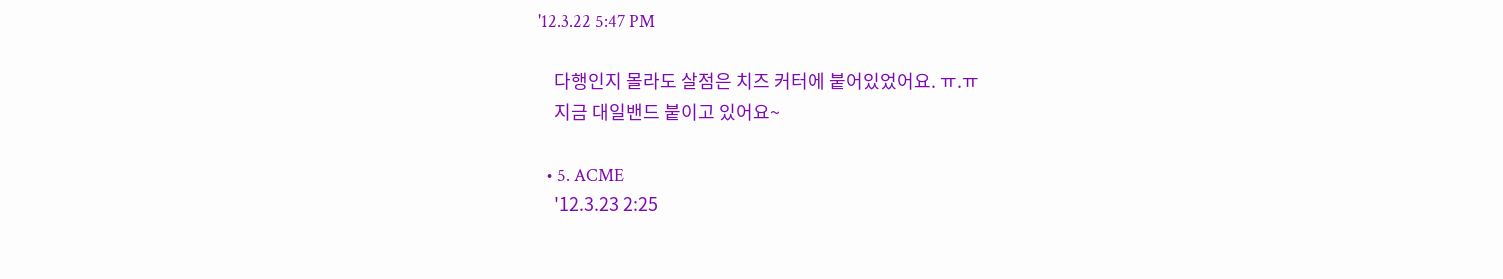'12.3.22 5:47 PM

    다행인지 몰라도 살점은 치즈 커터에 붙어있었어요. ㅠ.ㅠ
    지금 대일밴드 붙이고 있어요~

  • 5. ACME
    '12.3.23 2:25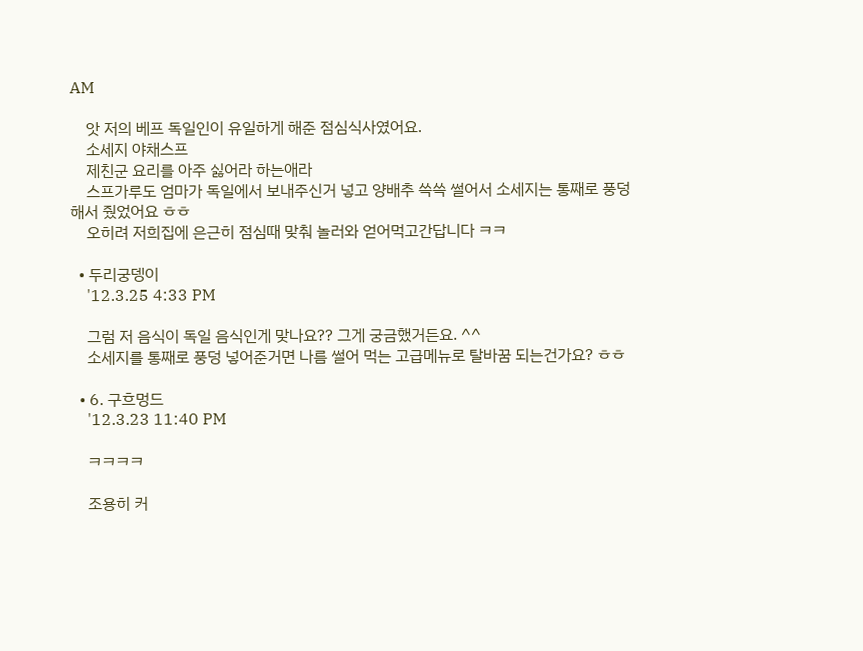AM

    앗 저의 베프 독일인이 유일하게 해준 점심식사였어요.
    소세지 야채스프
    제친군 요리를 아주 싫어라 하는애라
    스프가루도 엄마가 독일에서 보내주신거 넣고 양배추 쓱쓱 썰어서 소세지는 통째로 풍덩 해서 줬었어요 ㅎㅎ
    오히려 저희집에 은근히 점심때 맞춰 놀러와 얻어먹고간답니다 ㅋㅋ

  • 두리궁뎅이
    '12.3.25 4:33 PM

    그럼 저 음식이 독일 음식인게 맞나요?? 그게 궁금했거든요. ^^
    소세지를 통째로 풍덩 넣어준거면 나름 썰어 먹는 고급메뉴로 탈바꿈 되는건가요? ㅎㅎ

  • 6. 구흐멍드
    '12.3.23 11:40 PM

    ㅋㅋㅋㅋ

    조용히 커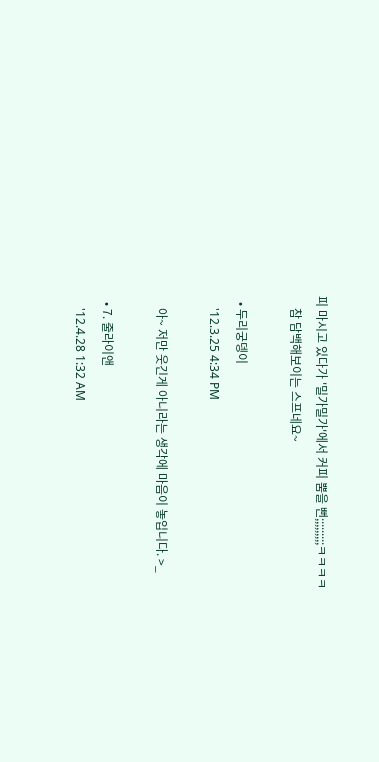피 마시고 있다가 '밀가밀가'에서 커피 뿜을 뻔;;;;;;;;;ㅋㅋㅋㅋ
    참 담백해보이는 스프네요~

  • 두리궁뎅이
    '12.3.25 4:34 PM

    아~ 저만 웃긴게 아니라는 생각에 마음이 놓입니다. >_

  • 7. 줄라이앤
    '12.4.28 1:32 AM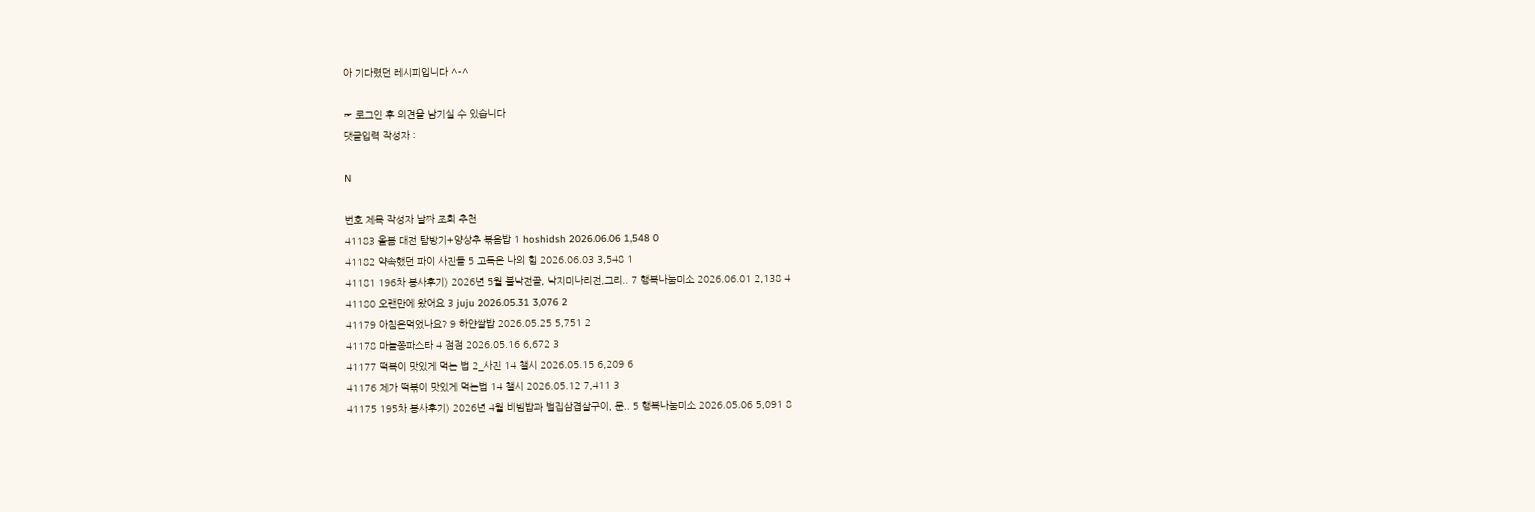아 기다렸던 레시피입니다 ^-^

☞ 로그인 후 의견을 남기실 수 있습니다
댓글입력 작성자 :

N

번호 제목 작성자 날짜 조회 추천
41183 올봄 대전 탐방기+양상추 볶음밥 1 hoshidsh 2026.06.06 1,548 0
41182 약속했던 파이 사진들 5 고독은 나의 힘 2026.06.03 3,548 1
41181 196차 봉사후기) 2026년 5월 불낙전골, 낙지미나리전,그리.. 7 행복나눔미소 2026.06.01 2,138 4
41180 오랜만에 왔어요 3 juju 2026.05.31 3,076 2
41179 아침은먹었나요? 9 하얀쌀밥 2026.05.25 5,751 2
41178 마늘쫑파스타 4 점점 2026.05.16 6,672 3
41177 떡복이 맛있게 먹는 법 2_사진 14 챌시 2026.05.15 6,209 6
41176 제가 떡볶이 맛있게 먹는법 14 챌시 2026.05.12 7,411 3
41175 195차 봉사후기) 2026년 4월 비빔밥과 벌집삼겹살구이, 문.. 5 행복나눔미소 2026.05.06 5,091 8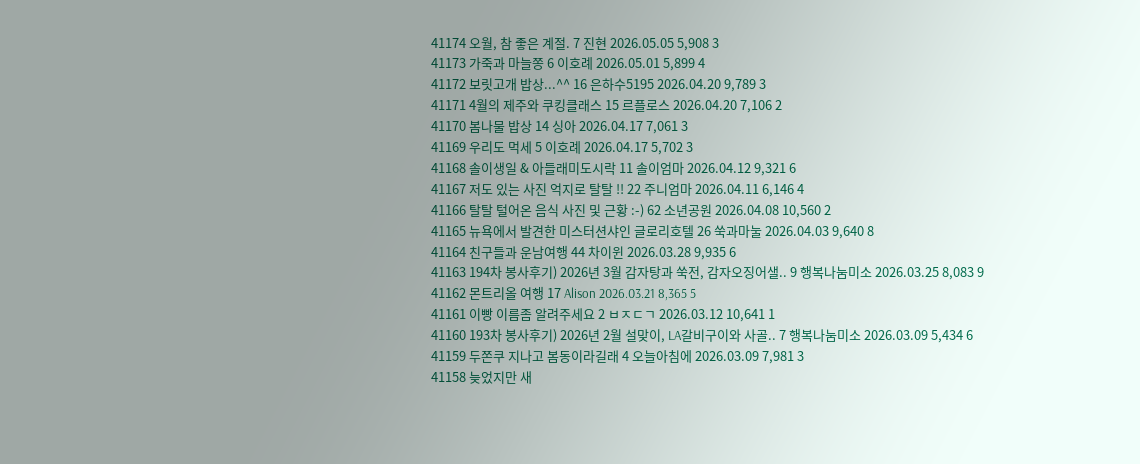41174 오월, 참 좋은 계절. 7 진현 2026.05.05 5,908 3
41173 가죽과 마늘쫑 6 이호례 2026.05.01 5,899 4
41172 보릿고개 밥상...^^ 16 은하수5195 2026.04.20 9,789 3
41171 4월의 제주와 쿠킹클래스 15 르플로스 2026.04.20 7,106 2
41170 봄나물 밥상 14 싱아 2026.04.17 7,061 3
41169 우리도 먹세 5 이호례 2026.04.17 5,702 3
41168 솔이생일 & 아들래미도시락 11 솔이엄마 2026.04.12 9,321 6
41167 저도 있는 사진 억지로 탈탈 !! 22 주니엄마 2026.04.11 6,146 4
41166 탈탈 털어온 음식 사진 및 근황 :-) 62 소년공원 2026.04.08 10,560 2
41165 뉴욕에서 발견한 미스터션샤인 글로리호텔 26 쑥과마눌 2026.04.03 9,640 8
41164 친구들과 운남여행 44 차이윈 2026.03.28 9,935 6
41163 194차 봉사후기) 2026년 3월 감자탕과 쑥전, 감자오징어샐.. 9 행복나눔미소 2026.03.25 8,083 9
41162 몬트리올 여행 17 Alison 2026.03.21 8,365 5
41161 이빵 이름좀 알려주세요 2 ㅂㅈㄷㄱ 2026.03.12 10,641 1
41160 193차 봉사후기) 2026년 2월 설맞이, LA갈비구이와 사골.. 7 행복나눔미소 2026.03.09 5,434 6
41159 두쫀쿠 지나고 봄동이라길래 4 오늘아침에 2026.03.09 7,981 3
41158 늦었지만 새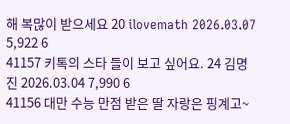해 복많이 받으세요 20 ilovemath 2026.03.07 5,922 6
41157 키톡의 스타 들이 보고 싶어요. 24 김명진 2026.03.04 7,990 6
41156 대만 수능 만점 받은 딸 자랑은 핑계고~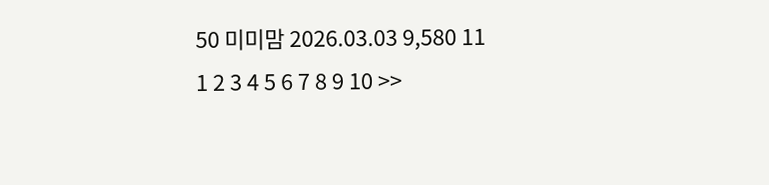50 미미맘 2026.03.03 9,580 11
1 2 3 4 5 6 7 8 9 10 >>